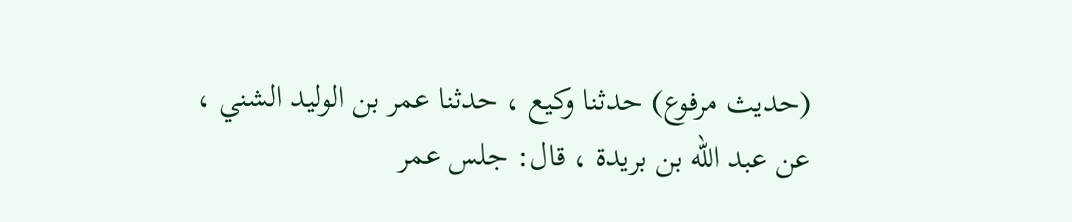(حديث مرفوع) حدثنا وكيع ، حدثنا عمر بن الوليد الشني ، عن عبد الله بن بريدة ، قال: جلس عمر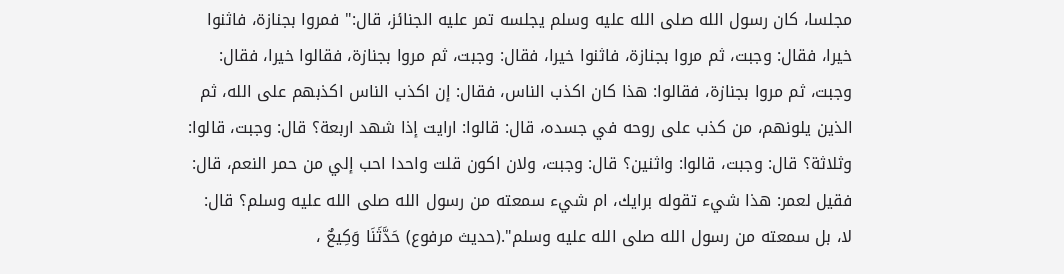مجلسا، كان رسول الله صلى الله عليه وسلم يجلسه تمر عليه الجنائز، قال:" فمروا بجنازة، فاثنوا خيرا، فقال: وجبت، ثم مروا بجنازة، فاثنوا خيرا، فقال: وجبت، ثم مروا بجنازة، فقالوا خيرا، فقال: وجبت، ثم مروا بجنازة، فقالوا: هذا كان اكذب الناس، فقال: إن اكذب الناس اكذبهم على الله، ثم الذين يلونهم، من كذب على روحه في جسده، قال: قالوا: ارايت إذا شهد اربعة؟ قال: وجبت، قالوا: وثلاثة؟ قال: وجبت، قالوا: واثنين؟ قال: وجبت، ولان اكون قلت واحدا احب إلي من حمر النعم، قال: فقيل لعمر: هذا شيء تقوله برايك، ام شيء سمعته من رسول الله صلى الله عليه وسلم؟ قال: لا، بل سمعته من رسول الله صلى الله عليه وسلم".(حديث مرفوع) حَدَّثَنَا وَكِيعٌ ،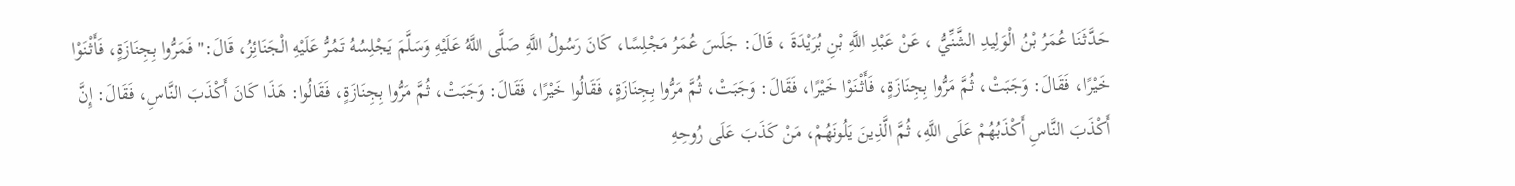حَدَّثَنَا عُمَرُ بْنُ الْوَلِيدِ الشَّنِّيُّ ، عَنْ عَبْدِ اللَّهِ بْنِ بُرَيْدَةَ ، قَالَ: جَلَسَ عُمَرُ مَجْلِسًا، كَانَ رَسُولُ اللَّهِ صَلَّى اللَّهُ عَلَيْهِ وَسَلَّمَ يَجْلِسُهُ تَمُرُّ عَلَيْهِ الْجَنَائِزُ، قَالَ:" فَمَرُّوا بِجِنَازَةٍ، فَأَثْنَوْا خَيْرًا، فَقَالَ: وَجَبَتْ، ثُمَّ مَرُّوا بِجِنَازَةٍ، فَأَثْنَوْا خَيْرًا، فَقَالَ: وَجَبَتْ، ثُمَّ مَرُّوا بِجِنَازَةٍ، فَقَالُوا خَيْرًا، فَقَالَ: وَجَبَتْ، ثُمَّ مَرُّوا بِجِنَازَةٍ، فَقَالُوا: هَذَا كَانَ أَكْذَبَ النَّاسِ، فَقَالَ: إِنَّ أَكْذَبَ النَّاسِ أَكْذَبُهُمْ عَلَى اللَّهِ، ثُمَّ الَّذِينَ يَلُونَهُمْ، مَنْ كَذَبَ عَلَى رُوحِهِ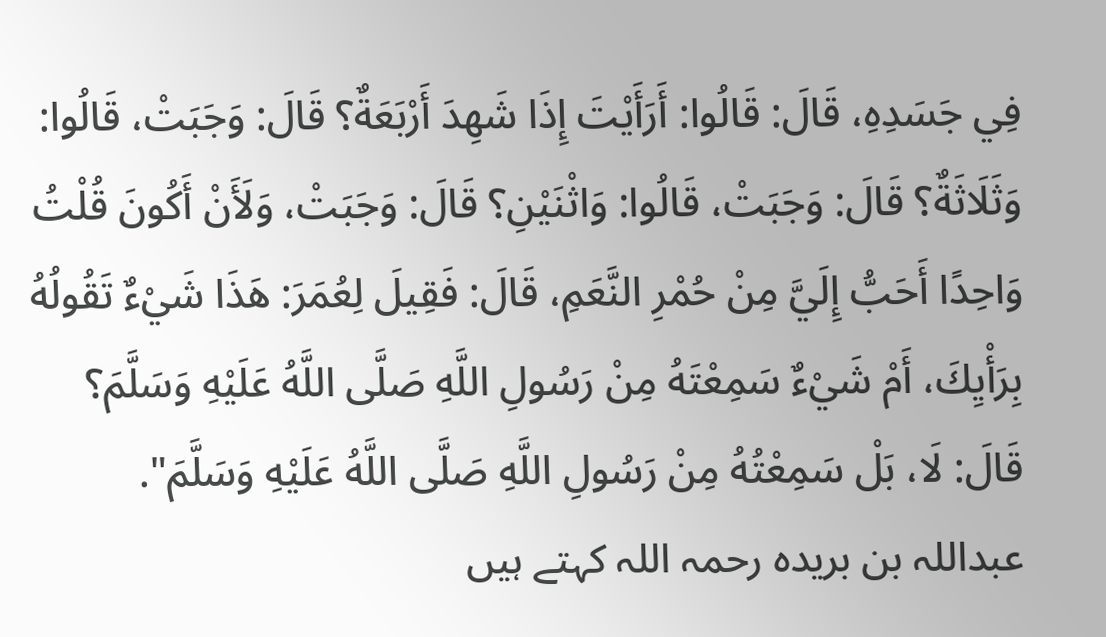فِي جَسَدِهِ، قَالَ: قَالُوا: أَرَأَيْتَ إِذَا شَهِدَ أَرْبَعَةٌ؟ قَالَ: وَجَبَتْ، قَالُوا: وَثَلَاثَةٌ؟ قَالَ: وَجَبَتْ، قَالُوا: وَاثْنَيْنِ؟ قَالَ: وَجَبَتْ، وَلَأَنْ أَكُونَ قُلْتُ وَاحِدًا أَحَبُّ إِلَيَّ مِنْ حُمْرِ النَّعَمِ، قَالَ: فَقِيلَ لِعُمَرَ: هَذَا شَيْءٌ تَقُولُهُ بِرَأْيِكَ، أَمْ شَيْءٌ سَمِعْتَهُ مِنْ رَسُولِ اللَّهِ صَلَّى اللَّهُ عَلَيْهِ وَسَلَّمَ؟ قَالَ: لَا، بَلْ سَمِعْتُهُ مِنْ رَسُولِ اللَّهِ صَلَّى اللَّهُ عَلَيْهِ وَسَلَّمَ".
عبداللہ بن بریدہ رحمہ اللہ کہتے ہیں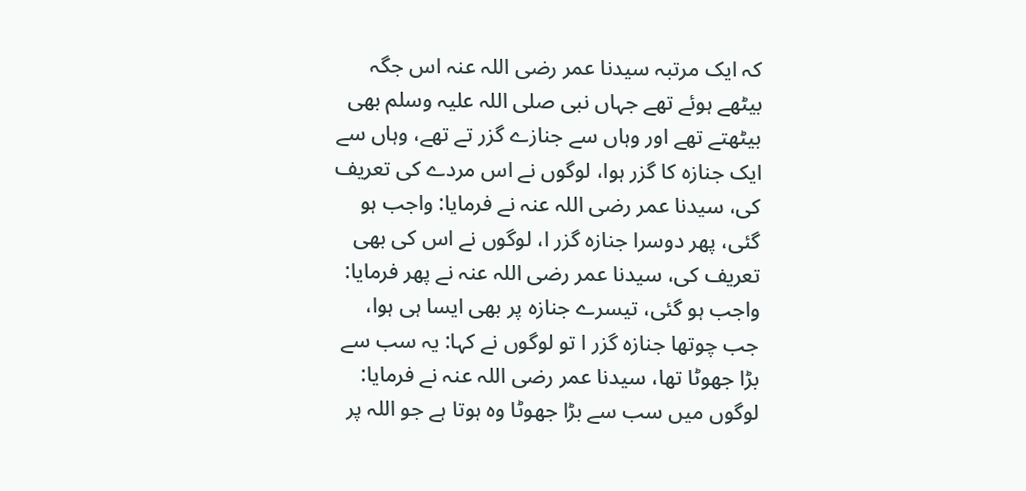کہ ایک مرتبہ سیدنا عمر رضی اللہ عنہ اس جگہ بیٹھے ہوئے تھے جہاں نبی صلی اللہ علیہ وسلم بھی بیٹھتے تھے اور وہاں سے جنازے گزر تے تھے، وہاں سے ایک جنازہ کا گزر ہوا، لوگوں نے اس مردے کی تعریف کی، سیدنا عمر رضی اللہ عنہ نے فرمایا: واجب ہو گئی، پھر دوسرا جنازہ گزر ا، لوگوں نے اس کی بھی تعریف کی، سیدنا عمر رضی اللہ عنہ نے پھر فرمایا: واجب ہو گئی، تیسرے جنازہ پر بھی ایسا ہی ہوا، جب چوتھا جنازہ گزر ا تو لوگوں نے کہا: یہ سب سے بڑا جھوٹا تھا، سیدنا عمر رضی اللہ عنہ نے فرمایا: لوگوں میں سب سے بڑا جھوٹا وہ ہوتا ہے جو اللہ پر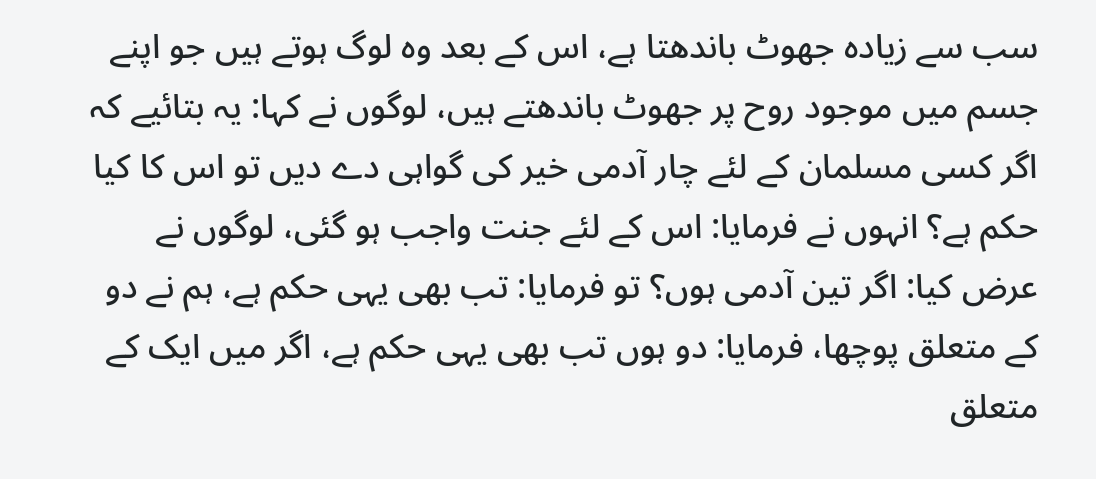سب سے زیادہ جھوٹ باندھتا ہے، اس کے بعد وہ لوگ ہوتے ہیں جو اپنے جسم میں موجود روح پر جھوٹ باندھتے ہیں، لوگوں نے کہا: یہ بتائیے کہ اگر کسی مسلمان کے لئے چار آدمی خیر کی گواہی دے دیں تو اس کا کیا حکم ہے؟ انہوں نے فرمایا: اس کے لئے جنت واجب ہو گئی، لوگوں نے عرض کیا: اگر تین آدمی ہوں؟ تو فرمایا: تب بھی یہی حکم ہے، ہم نے دو کے متعلق پوچھا، فرمایا: دو ہوں تب بھی یہی حکم ہے، اگر میں ایک کے متعلق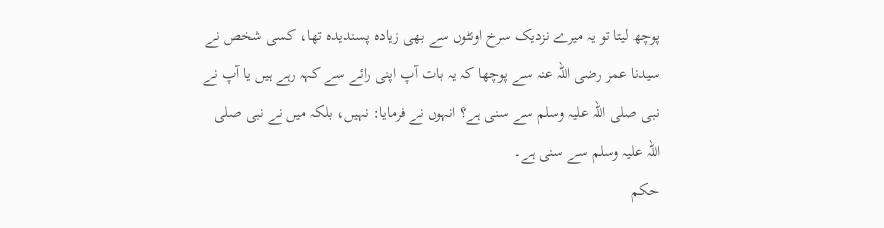پوچھ لیتا تو یہ میرے نزدیک سرخ اونٹوں سے بھی زیادہ پسندیدہ تھا، کسی شخص نے سیدنا عمر رضی اللہ عنہ سے پوچھا کہ یہ بات آپ اپنی رائے سے کہہ رہے ہیں یا آپ نے نبی صلی اللہ علیہ وسلم سے سنی ہے؟ انہوں نے فرمایا: نہیں، بلکہ میں نے نبی صلی اللہ علیہ وسلم سے سنی ہے۔
حكم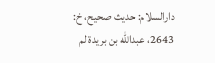دارالسلام: حديث صحيح، خ: 2643، عبدالله بن بريدة لم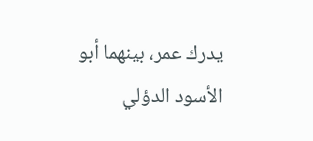يدرك عمر، بينهما أبو الأسود الدؤلي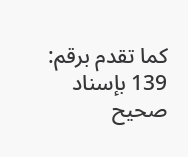كما تقدم برقم: 139 بإسناد صحيح